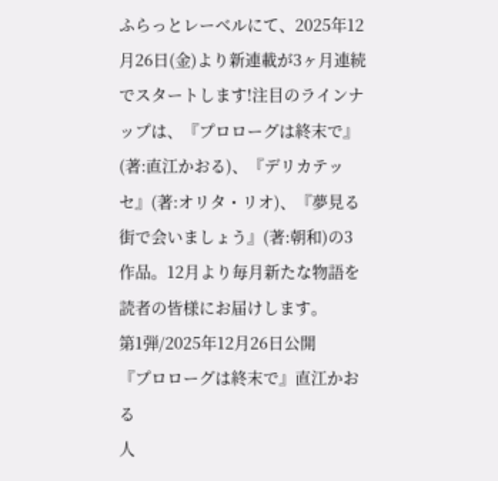ふらっとレーベルにて、2025年12月26日(金)より新連載が3ヶ月連続でスタートします!注目のラインナップは、『プロローグは終末で』(著:直江かおる)、『デリカテッセ』(著:オリタ・リオ)、『夢見る街で会いましょう』(著:朝和)の3作品。12月より毎月新たな物語を読者の皆様にお届けします。
第1弾/2025年12月26日公開
『プロローグは終末で』直江かおる
人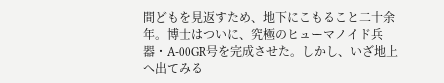間どもを見返すため、地下にこもること二十余年。博士はついに、究極のヒューマノイド兵器・A-00GR号を完成させた。しかし、いざ地上へ出てみる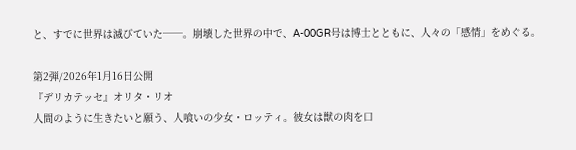と、すでに世界は滅びていた──。崩壊した世界の中で、A-00GR号は博士とともに、人々の「感情」をめぐる。

第2弾/2026年1月16日公開
『デリカテッセ』オリタ・リオ
人間のように生きたいと願う、人喰いの少女・ロッティ。彼女は獣の肉を口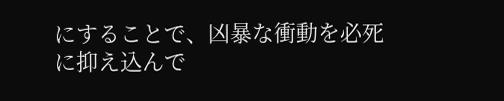にすることで、凶暴な衝動を必死に抑え込んで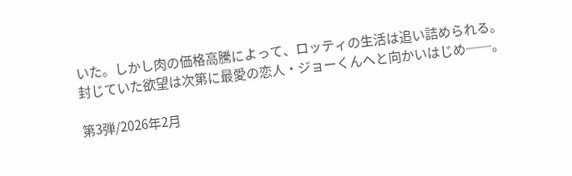いた。しかし肉の価格高騰によって、ロッティの生活は追い詰められる。封じていた欲望は次第に最愛の恋人・ジョーくんへと向かいはじめ──。

第3弾/2026年2月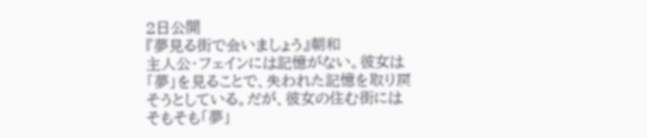2日公開
『夢見る街で会いましょう』朝和
主人公・フェインには記憶がない。彼女は「夢」を見ることで、失われた記憶を取り戻そうとしている。だが、彼女の住む街にはそもそも「夢」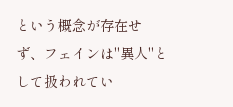という概念が存在せず、フェインは"異人"として扱われてい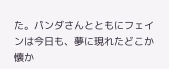た。パンダさんとともにフェインは今日も、夢に現れたどこか懐か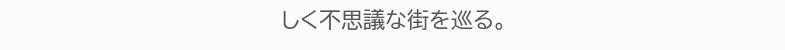しく不思議な街を巡る。